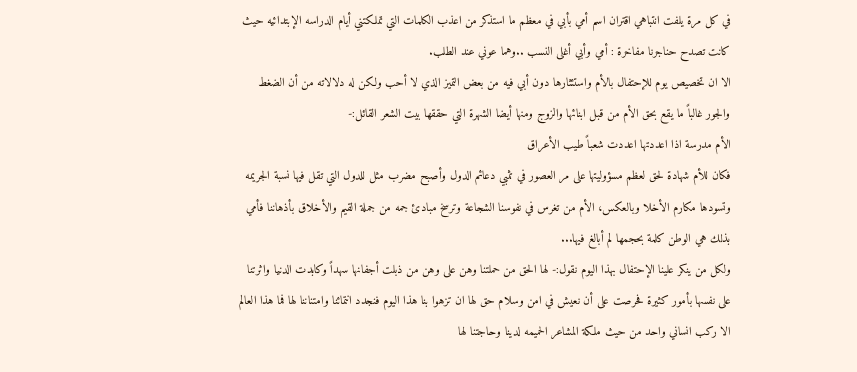في كل مرة يلفت انتباهي اقتران اسم أمي بأبي في معظم ما استذكر من اعذب الكلمات التي تملكتني أيام الدراسه الإبتدائيه حيث كانت تصدح حناجرنا مفاخرة : أمي وأبي أغلى النسب ..وهما عوني عند الطلب.
الا ان تخصيص يوم للإحتفال بالأم واستئثارها دون أبي فيه من بعض التميز الذي لا أحب ولكن له دلالاته من أن الضغط والجور غالباً ما يقع بحق الأم من قبل ابنائها والزوج ومنها أيضا الشهرة التي حققها بيت الشعر القائل:-
الأم مدرسة اذا اعددتها اعددت شعباً طيب الأعراق
فكان للأم شهادة لحق لعظم مسؤوليتها على مر العصور في تثبي دعائم الدول وأصبح مضرب مثل للدول التي تقل فيها نسبة الجريمه وتسودها مكارم الأخلا وبالعكس، الأم من تغرس في نفوسنا الشجاعة وترسخ مبادئ جمه من جملة القيم والأخلاق بأذهاننا فأمي بذلك هي الوطن كلمة بحجمها لم أبالغ فيها...
ولكل من ينكر علينا الإحتفال بهذا اليوم نقول:- لها الحق من حملتنا وهن على وهن من ذبلت أجفانها سهداً وكابدت الدنيا واثرتنا على نفسها بأمور كثيرة فحرصت على أن نعيش في امن وسلام حق لها ان تزهوا بنا هذا اليوم فنجدد انتمائنا وامتناننا لها فما هذا العالم الا ركب انساني واحد من حيث ملكة المشاعر الحميمه لدينا وحاجتنا لها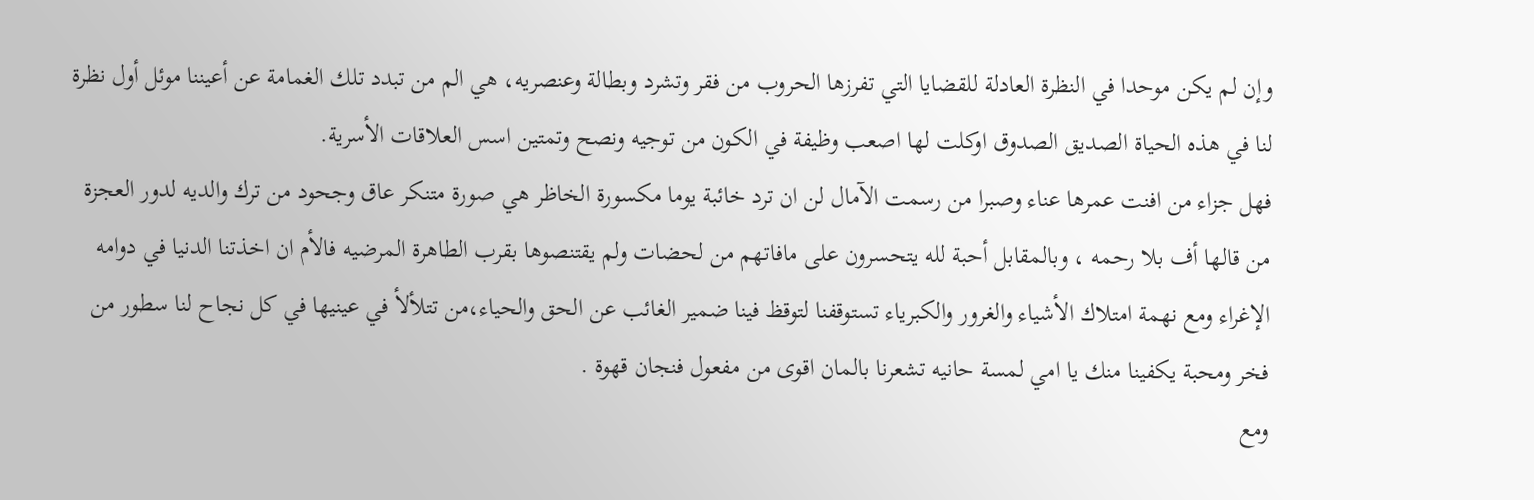وإن لم يكن موحدا في النظرة العادلة للقضايا التي تفرزها الحروب من فقر وتشرد وبطالة وعنصريه، هي الم من تبدد تلك الغمامة عن أعيننا موئل أول نظرة لنا في هذه الحياة الصديق الصدوق اوكلت لها اصعب وظيفة في الكون من توجيه ونصح وتمتين اسس العلاقات الأسرية.
فهل جزاء من افنت عمرها عناء وصبرا من رسمت الآمال لن ان ترد خائبة يوما مكسورة الخاظر هي صورة متنكر عاق وجحود من ترك والديه لدور العجزة من قالها أف بلا رحمه ، وبالمقابل أحبة لله يتحسرون على مافاتهم من لحضات ولم يقتنصوها بقرب الطاهرة المرضيه فالأم ان اخذتنا الدنيا في دوامه الإغراء ومع نهمة امتلاك الأشياء والغرور والكبرياء تستوقفنا لتوقظ فينا ضمير الغائب عن الحق والحياء،من تتلألأ في عينيها في كل نجاح لنا سطور من فخر ومحبة يكفينا منك يا امي لمسة حانيه تشعرنا بالمان اقوى من مفعول فنجان قهوة .
ومع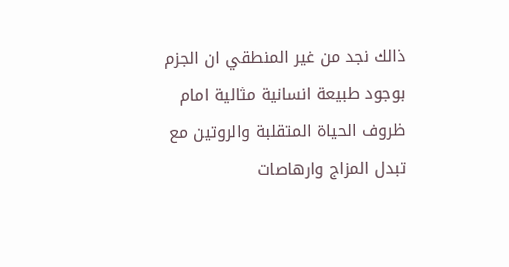ذالك نجد من غير المنطقي ان الجزم بوجود طبيعة انسانية مثالية امام ظروف الحياة المتقلبة والروتين مع تبدل المزاج وارهاصات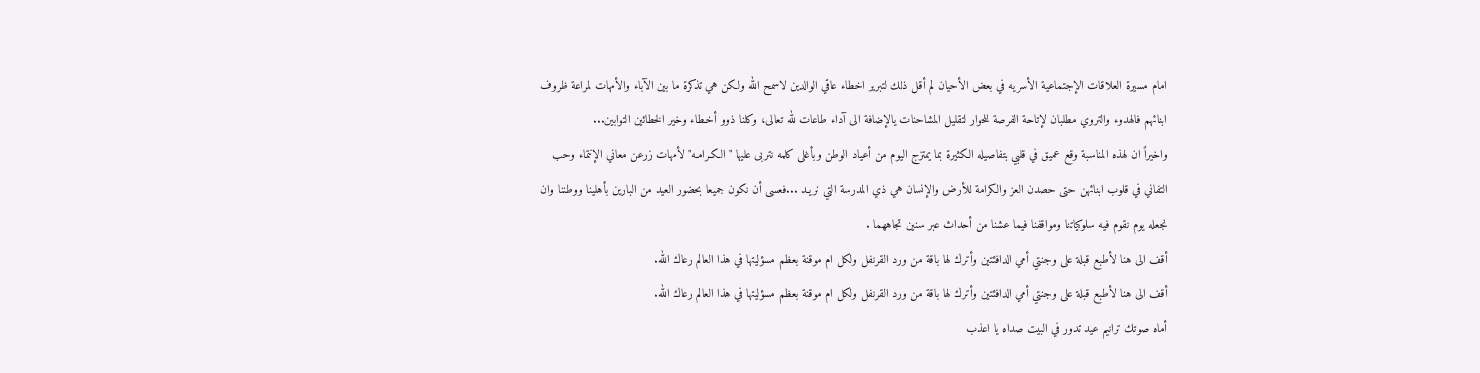امام مسيرة العلاقات الإجتماعية الأسريه في بعض الأحيان لم أقل ذلك لتبرير اخطاء عاقي الوالدين لاسمح الله ولكن هي تذكرة ما بين الآباء والأمهات لمراعة ظروف ابنائهم فالهدوء والتروي مطلبان لإتاحة الفرصة للحوار لتقليل المشاحنات يالإضافة الى آداء طاعات لله تعالى، وكلنا ذوو أخـطاء وخير الخطائين التوابين...
واخيراً ان لهذه المناسبة وقع عميق في قلبي بتفاصيله الكثيرة بما يمتزج اليوم من أعياد الوطن وبأغلى كلمه نتربى عليها " الكـرامـه" لأمهات زرعن معاني الإنتماء وحب التفاني في قلوب ابنائهن حتى حصدن العز والكرامة للأرض والإنسان هي ذي المدرسة التي نريـد ...فعسى أن نكون جميعا بحضور العيد من البارين بأهلينا ووطننا وان نجعله يوم نقوم فيه سلوكياتنا ومواقفنا فيما عشنا من أحداث عبر سنين تجاههما .
أقف الى هنا لأطبع قبلة على وجنتي أمي الدافئتين وأترك لها باقة من ورد القرنفل ولكل ام موقنة بعظم مسؤليتها في هذا العالم رعاك الله.
أقف الى هنا لأطبع قبلة على وجنتي أمي الدافئتين وأترك لها باقة من ورد القرنفل ولكل ام موقنة بعظم مسؤليتها في هذا العالم رعاك الله.
أماه صوتك ترانيم عيد تدور في البيت صداه يا اعذب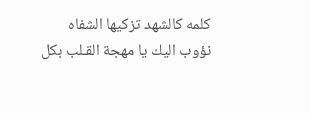كلمه كالشهد تزكيها الشفاه
نؤوب اليك يا مهجة القـلب بكل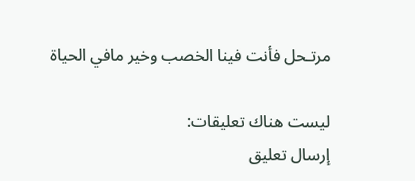مرتـحل فأنت فينا الخصب وخير مافي الحياة

ليست هناك تعليقات:
إرسال تعليق